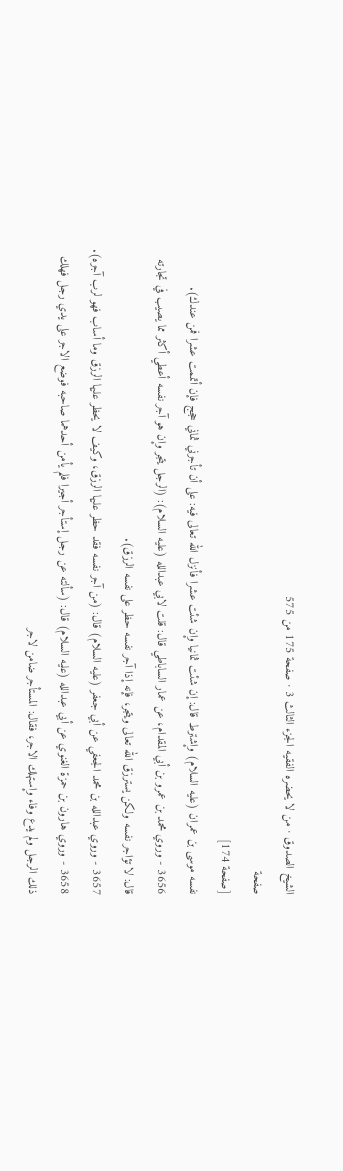الشيخ الصدوق · من لا يحضره الفقيه الجزء الثالث 3 · صفحة 175 من 575
صفحة
[صفحة 174]
نفسه موسى بن عمران (عليه السلام) وإشترط قال: إن شئت ثمانيا وإن شئت عشرا فأنزل الله تعالى فيه: على أن تأجرني ثماني حجج فإن أتممت عشرا فمن عندك).
3656 - وروي محمد بن عمرو بن أبي المقدام، عن عمار الساباطي قال: قلت لابي عبدالله (عليه السلام): (الرجل يتجر وإن هو آجر نفسه أعطي أكثر مما يصيب في تجارته قال: لا تؤاجر نفسه ولكن يسترزق الله تعالى ويتجر، فإنه إذا آجر نفسه حظر على نفسه الرزق).
3657 - وروي عبدالله بن محمد الجعفي عن أبي جعفر (عليه السلام) قال: (من آجر نفسه فقد حظر عليها الرزق، وكيف لا يحظر عليها الرزق وما أساب فهو لرب آجره).
3658 - وروي هارون بن حمزة الغنوي عن أبي عبدالله (عليه السلام) قال: (سألته عن رجل إستأجر أجيرا فلم يأمن أحدهما صاحبه فوضع الاجر على يدي رجل فهلك ذلك الرجل ولم يدع وفاء وإستهلك الاجر، فقال: المستأجر ضامن لاجر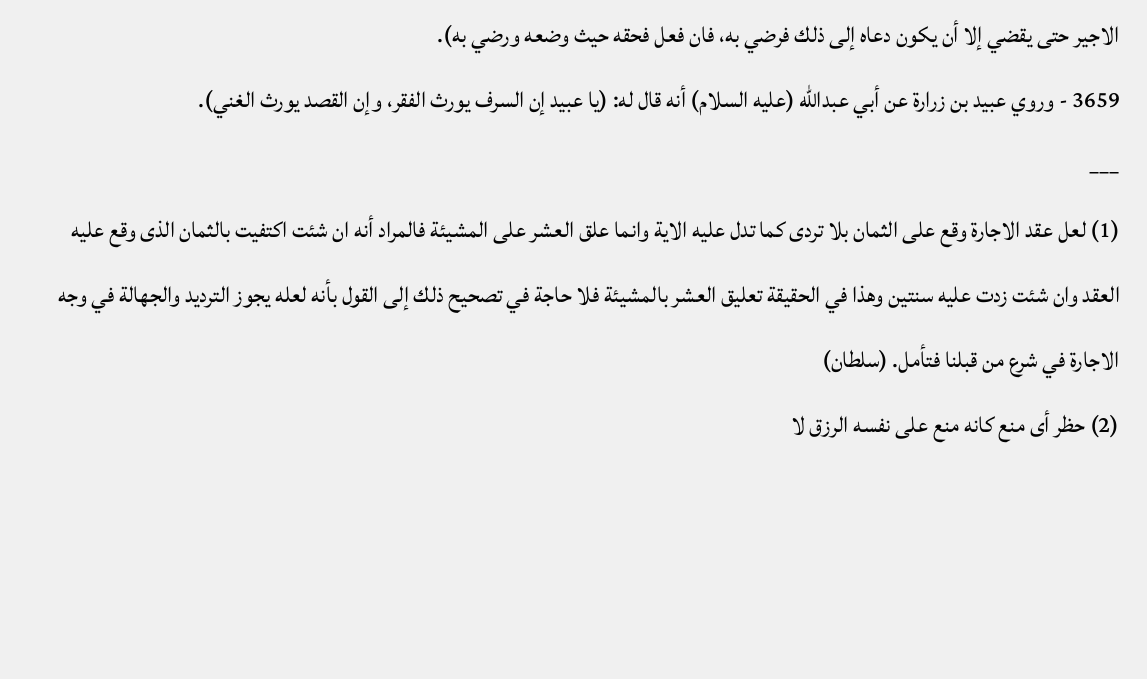الاجير حتى يقضي إلا أن يكون دعاه إلى ذلك فرضي به، فان فعل فحقه حيث وضعه ورضي به).
3659 - وروي عبيد بن زرارة عن أبي عبدالله (عليه السلام) أنه قال له: (يا عبيد إن السرف يورث الفقر، وإن القصد يورث الغني).
___
(1) لعل عقد الاجارة وقع على الثمان بلا تردى كما تدل عليه الاية وانما علق العشر على المشيئة فالمراد أنه ان شئت اكتفيت بالثمان الذى وقع عليه العقد وان شئت زدت عليه سنتين وهذا في الحقيقة تعليق العشر بالمشيئة فلا حاجة في تصحيح ذلك إلى القول بأنه لعله يجوز الترديد والجهالة في وجه الاجارة في شرع من قبلنا فتأمل. (سلطان)
(2) حظر أى منع كانه منع على نفسه الرزق لا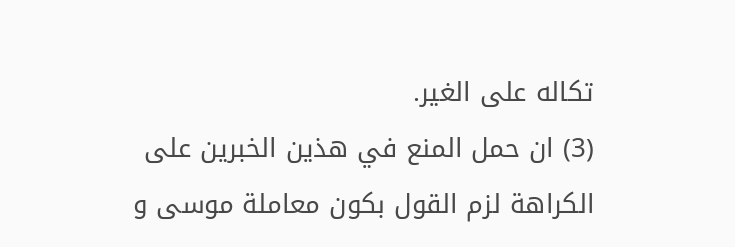تكاله على الغير.
(3) ان حمل المنع في هذين الخبرين على الكراهة لزم القول بكون معاملة موسى و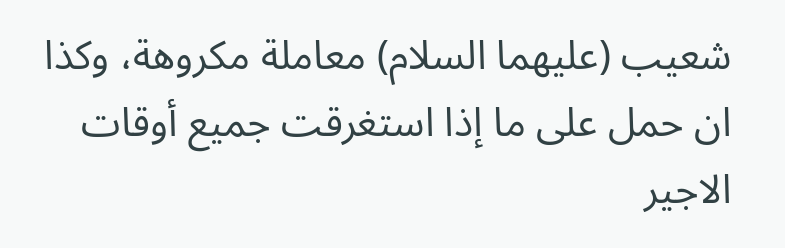شعيب (عليهما السلام) معاملة مكروهة، وكذا ان حمل على ما إذا استغرقت جميع أوقات الاجير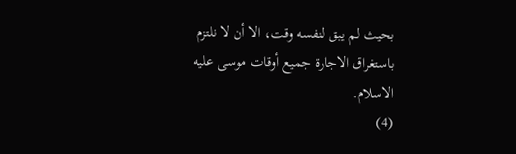بحيث لم يبق لنفسه وقت، الا أن لا نلتزم باستغراق الاجارة جميع أوقات موسى عليه الاسلام.
(4)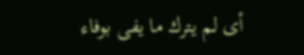أى لم يترك ما يفى بوفاء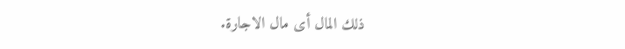ذلك المال أى مال الاجارة.